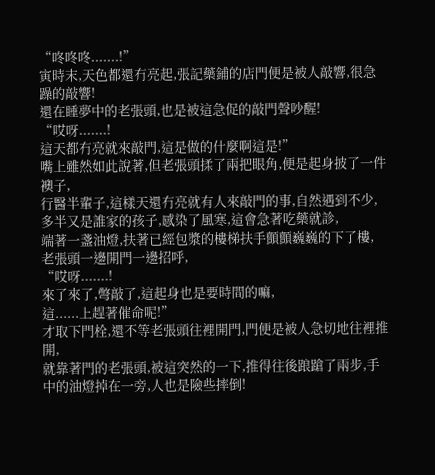“咚咚咚.......!”
寅時末,天色都還冇亮起,張記藥鋪的店門便是被人敲響,很急躁的敲響!
還在睡夢中的老張頭,也是被這急促的敲門聲吵醒!
“哎呀.......!
這天都冇亮就來敲門,這是做的什麼啊這是!”
嘴上雖然如此說著,但老張頭揉了兩把眼角,便是起身披了一件襖子,
行醫半輩子,這樣天還冇亮就有人來敲門的事,自然遇到不少,
多半又是誰家的孩子,感染了風寒,這會急著吃藥就診,
端著一盞油燈,扶著已經包漿的樓梯扶手顫顫巍巍的下了樓,
老張頭一邊開門一邊招呼,
“哎呀.......!
來了來了,彆敲了,這起身也是要時間的嘛,
這......上趕著催命呢!”
才取下門栓,還不等老張頭往裡開門,門便是被人急切地往裡推開,
就靠著門的老張頭,被這突然的一下,推得往後踉蹌了兩步,手中的油燈掉在一旁,人也是險些摔倒!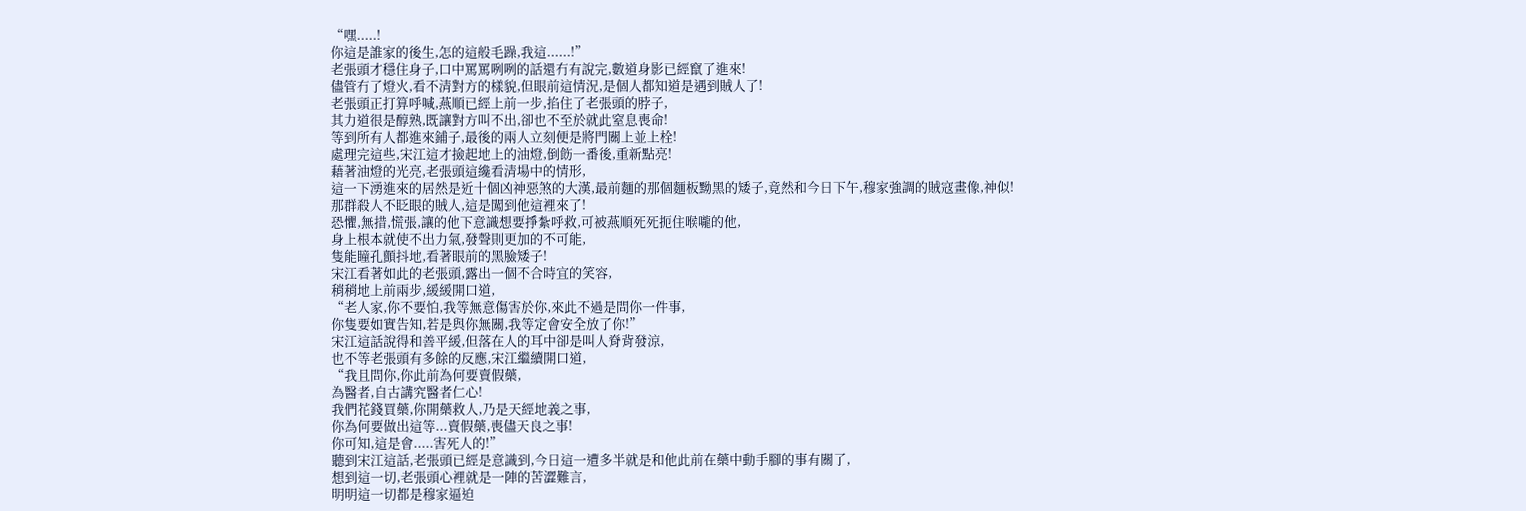“嘿.....!
你這是誰家的後生,怎的這般毛躁,我這......!”
老張頭才穩住身子,口中罵罵咧咧的話還冇有說完,數道身影已經竄了進來!
儘管冇了燈火,看不清對方的樣貌,但眼前這情況,是個人都知道是遇到賊人了!
老張頭正打算呼喊,燕順已經上前一步,掐住了老張頭的脖子,
其力道很是醇熟,既讓對方叫不出,卻也不至於就此窒息喪命!
等到所有人都進來鋪子,最後的兩人立刻便是將門關上並上栓!
處理完這些,宋江這才撿起地上的油燈,倒飭一番後,重新點亮!
藉著油燈的光亮,老張頭這纔看清場中的情形,
這一下湧進來的居然是近十個凶神惡煞的大漢,最前麵的那個麵板黝黑的矮子,竟然和今日下午,穆家強調的賊寇畫像,神似!
那群殺人不眨眼的賊人,這是闖到他這裡來了!
恐懼,無措,慌張,讓的他下意識想要掙紮呼救,可被燕順死死扼住喉嚨的他,
身上根本就使不出力氣,發聲則更加的不可能,
隻能瞳孔顫抖地,看著眼前的黑臉矮子!
宋江看著如此的老張頭,露出一個不合時宜的笑容,
稍稍地上前兩步,緩緩開口道,
“老人家,你不要怕,我等無意傷害於你,來此不過是問你一件事,
你隻要如實告知,若是與你無關,我等定會安全放了你!”
宋江這話說得和善平緩,但落在人的耳中卻是叫人脊背發涼,
也不等老張頭有多餘的反應,宋江繼續開口道,
“我且問你,你此前為何要賣假藥,
為醫者,自古講究醫者仁心!
我們花錢買藥,你開藥救人,乃是天經地義之事,
你為何要做出這等...賣假藥,喪儘天良之事!
你可知,這是會.....害死人的!”
聽到宋江這話,老張頭已經是意識到,今日這一遭多半就是和他此前在藥中動手腳的事有關了,
想到這一切,老張頭心裡就是一陣的苦澀難言,
明明這一切都是穆家逼迫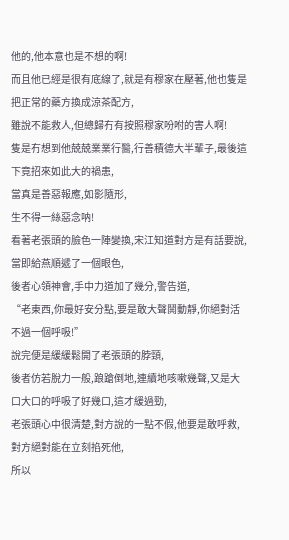他的,他本意也是不想的啊!
而且他已經是很有底線了,就是有穆家在壓著,他也隻是把正常的藥方換成涼茶配方,
雖說不能救人,但總歸冇有按照穆家吩咐的害人啊!
隻是冇想到他兢兢業業行醫,行善積德大半輩子,最後這下竟招來如此大的禍患,
當真是善惡報應,如影隨形,
生不得一絲惡念呐!
看著老張頭的臉色一陣變換,宋江知道對方是有話要說,當即給燕順遞了一個眼色,
後者心領神會,手中力道加了幾分,警告道,
“老東西,你最好安分點,要是敢大聲鬨動靜,你絕對活不過一個呼吸!”
說完便是緩緩鬆開了老張頭的脖頸,
後者仿若脫力一般,踉蹌倒地,連續地咳嗽幾聲,又是大口大口的呼吸了好幾口,這才緩過勁,
老張頭心中很清楚,對方說的一點不假,他要是敢呼救,對方絕對能在立刻掐死他,
所以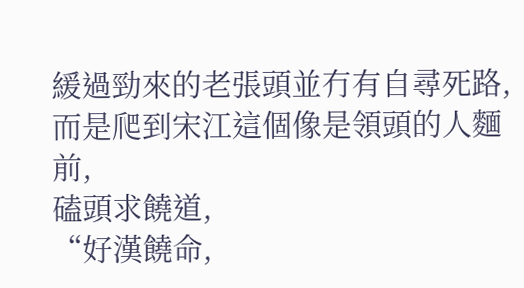緩過勁來的老張頭並冇有自尋死路,而是爬到宋江這個像是領頭的人麵前,
磕頭求饒道,
“好漢饒命,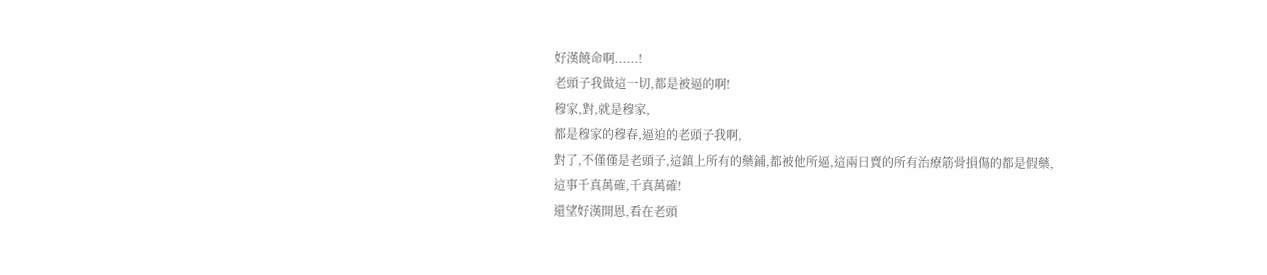好漢饒命啊......!
老頭子我做這一切,都是被逼的啊!
穆家,對,就是穆家,
都是穆家的穆春,逼迫的老頭子我啊,
對了,不僅僅是老頭子,這鎮上所有的藥鋪,都被他所逼,這兩日賣的所有治療筋骨損傷的都是假藥,
這事千真萬確,千真萬確!
還望好漢開恩,看在老頭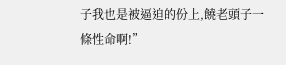子我也是被逼迫的份上,饒老頭子一條性命啊!”